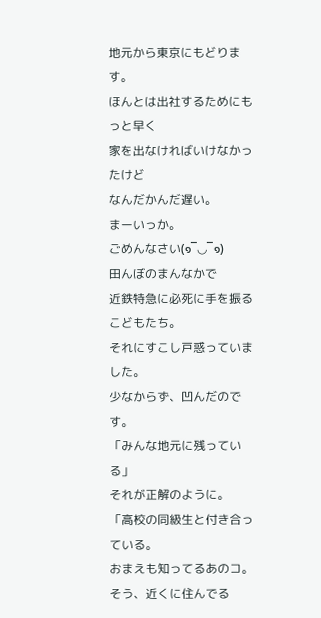地元から東京にもどります。
ほんとは出社するためにもっと早く
家を出なければいけなかったけど
なんだかんだ遅い。
まーいっか。
ごめんなさい(๑¯◡¯๑)
田んぼのまんなかで
近鉄特急に必死に手を振るこどもたち。
それにすこし戸惑っていました。
少なからず、凹んだのです。
「みんな地元に残っている」
それが正解のように。
「高校の同級生と付き合っている。
おまえも知ってるあのコ。
そう、近くに住んでる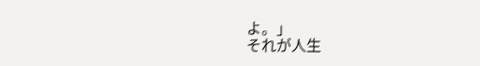よ。」
それが人生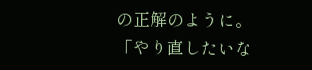の正解のように。
「やり直したいな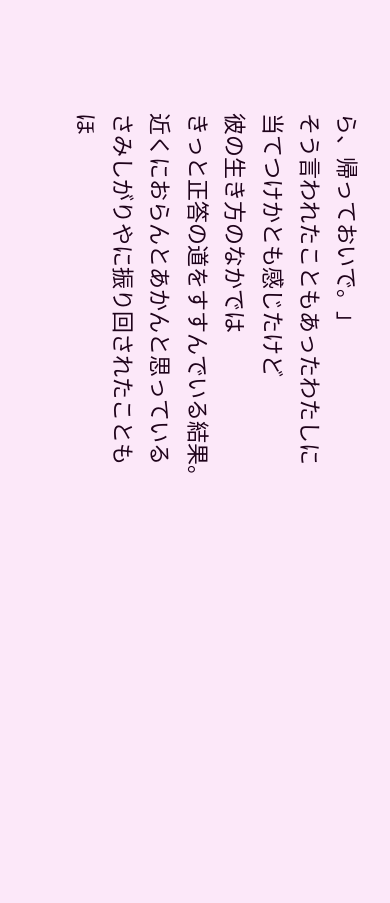ら、帰っておいで。」
そう言われたこともあったわたしに
当てつけかとも感じたけど
彼の生き方のなかでは
きっと正答の道をすすんでいる結果。
近くにおらんとあかんと思っている
さみしがりやに振り回されたことも
ほ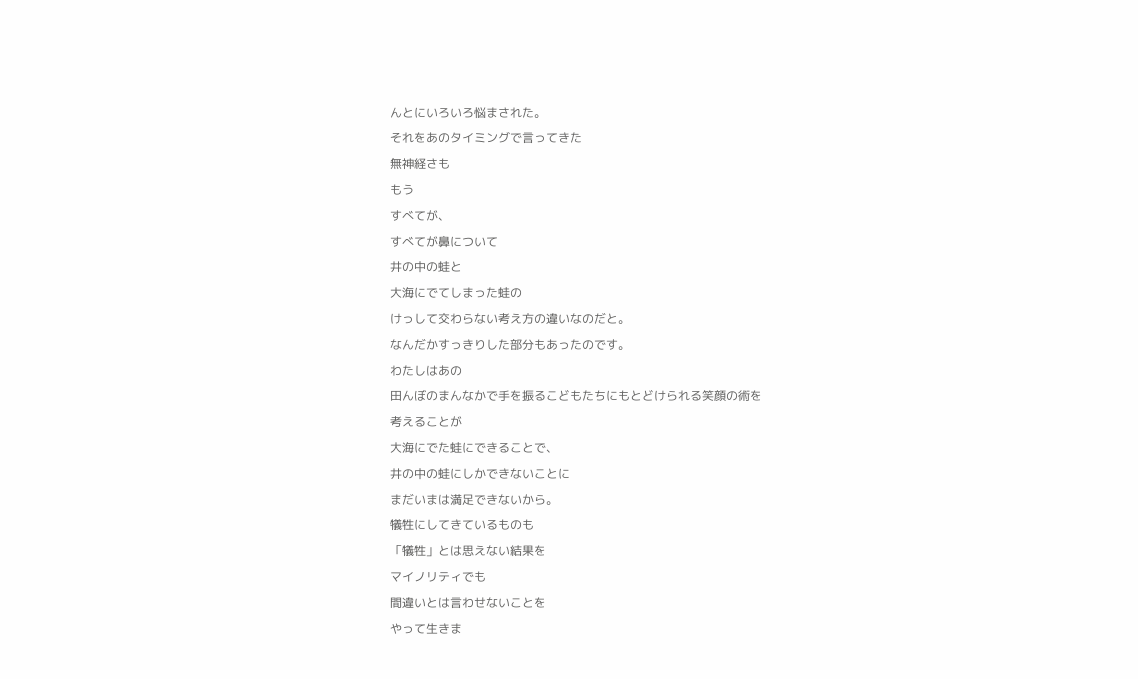んとにいろいろ悩まされた。
それをあのタイミングで言ってきた
無神経さも
もう
すべてが、
すべてが鼻について
井の中の蛙と
大海にでてしまった蛙の
けっして交わらない考え方の違いなのだと。
なんだかすっきりした部分もあったのです。
わたしはあの
田んぼのまんなかで手を振るこどもたちにもとどけられる笑顔の術を
考えることが
大海にでた蛙にできることで、
井の中の蛙にしかできないことに
まだいまは満足できないから。
犠牲にしてきているものも
「犠牲」とは思えない結果を
マイノリティでも
間違いとは言わせないことを
やって生きま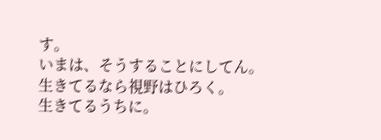す。
いまは、そうすることにしてん。
生きてるなら視野はひろく。
生きてるうちに。